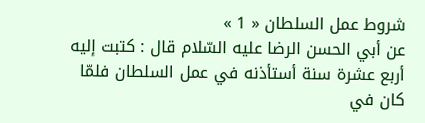شروط عمل السلطان « 1 »
عن أبي الحسن الرضا عليه السّلام قال : كتبت إليه أربع عشرة سنة أستأذنه في عمل السلطان فلمّا كان في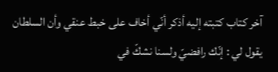آخر كتاب كتبته إليه أذكر أنّي أخاف على خبط عنقي وأن السلطان يقول لي : إنّك رافضيّ ولسنا نشكّ في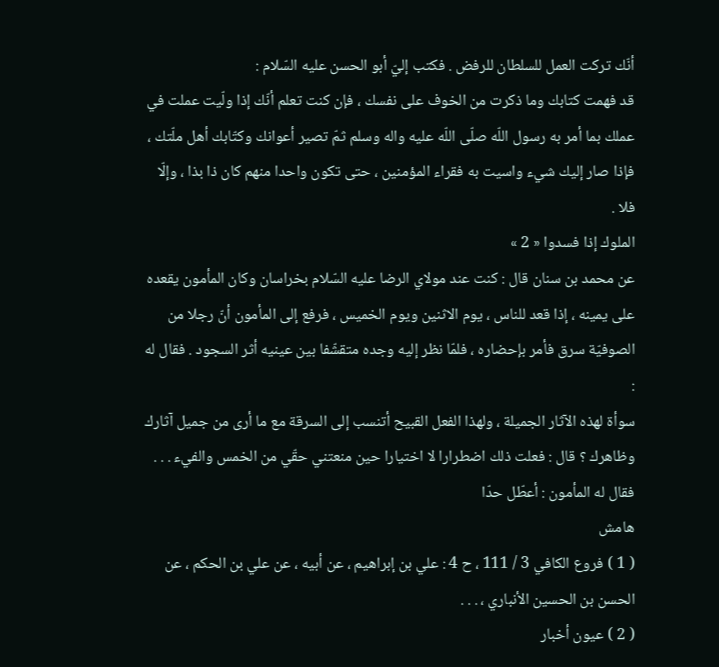أنّك تركت العمل للسلطان للرفض . فكتب إليّ أبو الحسن عليه السّلام :
قد فهمت كتابك وما ذكرت من الخوف على نفسك ، فإن كنت تعلم أنّك إذا ولّيت عملت في عملك بما أمر به رسول اللّه صلّى اللّه عليه واله وسلم ثمّ تصير أعوانك وكتّابك أهل ملّتك ، فإذا صار إليك شيء واسيت به فقراء المؤمنين ، حتى تكون واحدا منهم كان ذا بذا ، وإلّا فلا .
الملوك إذا فسدوا « 2 »
عن محمد بن سنان قال : كنت عند مولاي الرضا عليه السّلام بخراسان وكان المأمون يقعده على يمينه ، إذا قعد للناس ، يوم الاثنين ويوم الخميس ، فرفع إلى المأمون أنّ رجلا من الصوفيّة سرق فأمر بإحضاره ، فلمّا نظر إليه وجده متقشّفا بين عينيه أثر السجود . فقال له :
سوأة لهذه الآثار الجميلة ، ولهذا الفعل القبيح أتنسب إلى السرقة مع ما أرى من جميل آثارك وظاهرك ؟ قال : فعلت ذلك اضطرارا لا اختيارا حين منعتني حقّي من الخمس والفيء . . . فقال له المأمون : أعطّل حدّا
هامش
( 1 ) فروع الكافي 3 / 111 ، ح 4 : علي بن إبراهيم ، عن أبيه ، عن علي بن الحكم ، عن الحسن بن الحسين الأنباري ، . . .
( 2 ) عيون أخبار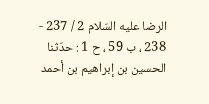الرضا عليه السّلام 2 / 237 - 238 ، ب 59 ، ح 1 : حدّثنا الحسين بن إبراهيم بن أحمد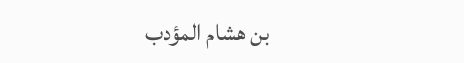بن هشام المؤدب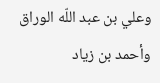وعلي بن عبد اللّه الوراق وأحمد بن زياد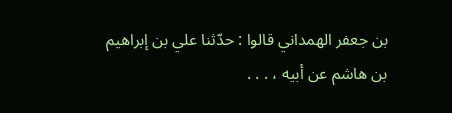بن جعفر الهمداني قالوا : حدّثنا علي بن إبراهيم بن هاشم عن أبيه ، . . .